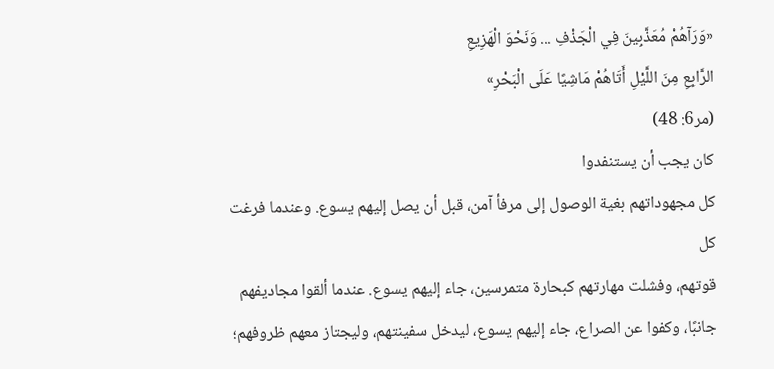«وَرَآهُمْ مُعَذَّبِينَ فِي الْجَذْفِ ... وَنَحْوَ الْهَزِيعِ
الرَّابِعِ مِنَ اللَّيْلِ أَتَاهُمْ مَاشِيًا عَلَى الْبَحْرِ»
(مر6: 48)
كان يجب أن يستنفدوا
كل مجهوداتهم بغية الوصول إلى مرفأ آمن، قبل أن يصل إليهم يسوع. وعندما فرغت كل
قوتهم، وفشلت مهارتهم كبحارة متمرسين، جاء إليهم يسوع. عندما ألقوا مجاديفهم
جانبًا، وكفوا عن الصراع، جاء إليهم يسوع، ليدخل سفينتهم، وليجتاز معهم ظروفهم؛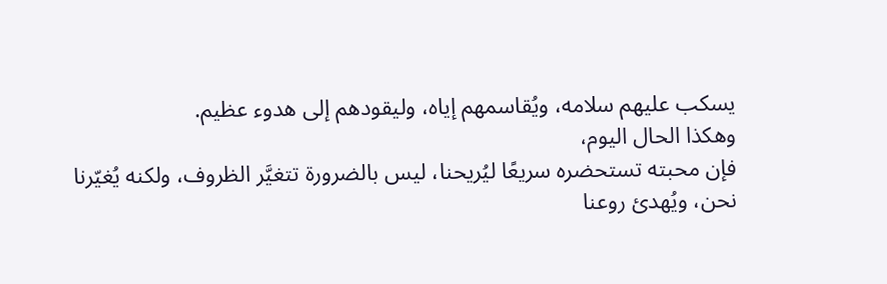يسكب عليهم سلامه، ويُقاسمهم إياه، وليقودهم إلى هدوء عظيم.
وهكذا الحال اليوم،
فإن محبته تستحضره سريعًا ليُريحنا، ليس بالضرورة تتغيَّر الظروف، ولكنه يُغيّرنا
نحن، ويُهدئ روعنا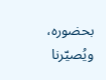بحضوره، ويُصيّرنا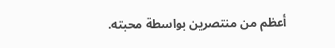أعظم من منتصرين بواسطة محبته.